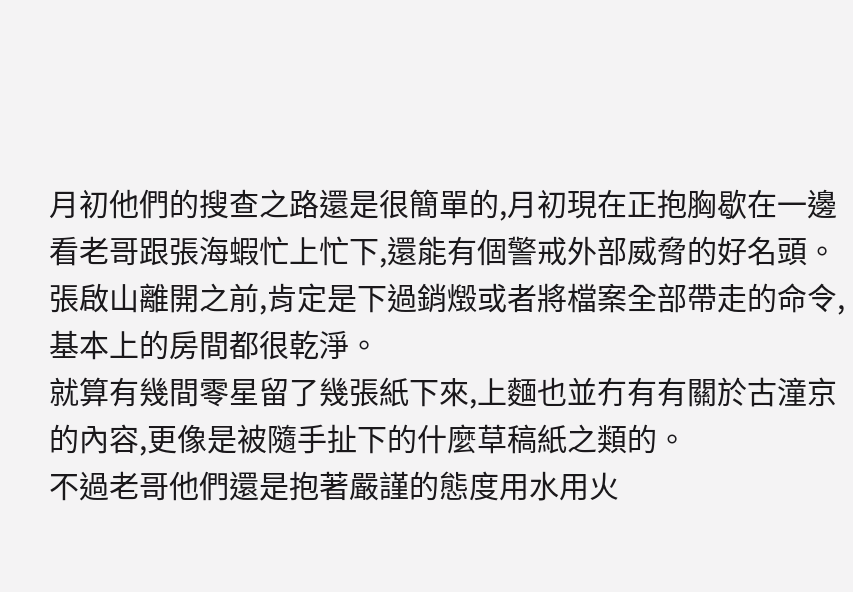月初他們的搜查之路還是很簡單的,月初現在正抱胸歇在一邊看老哥跟張海蝦忙上忙下,還能有個警戒外部威脅的好名頭。
張啟山離開之前,肯定是下過銷燬或者將檔案全部帶走的命令,基本上的房間都很乾淨。
就算有幾間零星留了幾張紙下來,上麵也並冇有有關於古潼京的內容,更像是被隨手扯下的什麼草稿紙之類的。
不過老哥他們還是抱著嚴謹的態度用水用火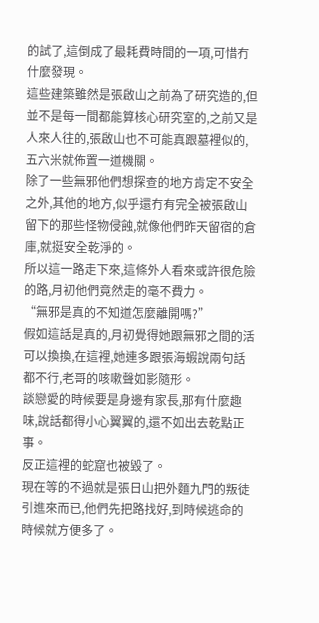的試了,這倒成了最耗費時間的一項,可惜冇什麼發現。
這些建築雖然是張啟山之前為了研究造的,但並不是每一間都能算核心研究室的,之前又是人來人往的,張啟山也不可能真跟墓裡似的,五六米就佈置一道機關。
除了一些無邪他們想探查的地方肯定不安全之外,其他的地方,似乎還冇有完全被張啟山留下的那些怪物侵蝕,就像他們昨天留宿的倉庫,就挺安全乾淨的。
所以這一路走下來,這條外人看來或許很危險的路,月初他們竟然走的毫不費力。
“無邪是真的不知道怎麼離開嗎?”
假如這話是真的,月初覺得她跟無邪之間的活可以換換,在這裡,她連多跟張海蝦說兩句話都不行,老哥的咳嗽聲如影隨形。
談戀愛的時候要是身邊有家長,那有什麼趣味,說話都得小心翼翼的,還不如出去乾點正事。
反正這裡的蛇窟也被毀了。
現在等的不過就是張日山把外麵九門的叛徒引進來而已,他們先把路找好,到時候逃命的時候就方便多了。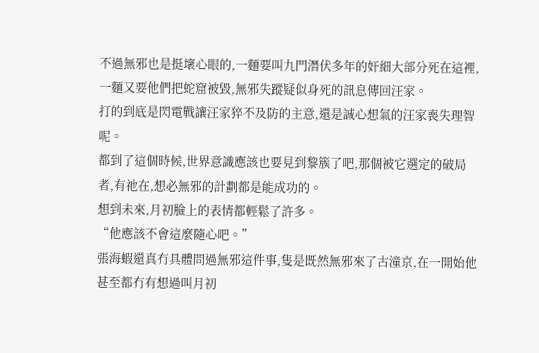不過無邪也是挺壞心眼的,一麵要叫九門潛伏多年的奸細大部分死在這裡,一麵又要他們把蛇窟被毀,無邪失蹤疑似身死的訊息傳回汪家。
打的到底是閃電戰讓汪家猝不及防的主意,還是誠心想氣的汪家喪失理智呢。
都到了這個時候,世界意識應該也要見到黎簇了吧,那個被它選定的破局者,有祂在,想必無邪的計劃都是能成功的。
想到未來,月初臉上的表情都輕鬆了許多。
“他應該不會這麼隨心吧。”
張海蝦還真冇具體問過無邪這件事,隻是既然無邪來了古潼京,在一開始他甚至都冇有想過叫月初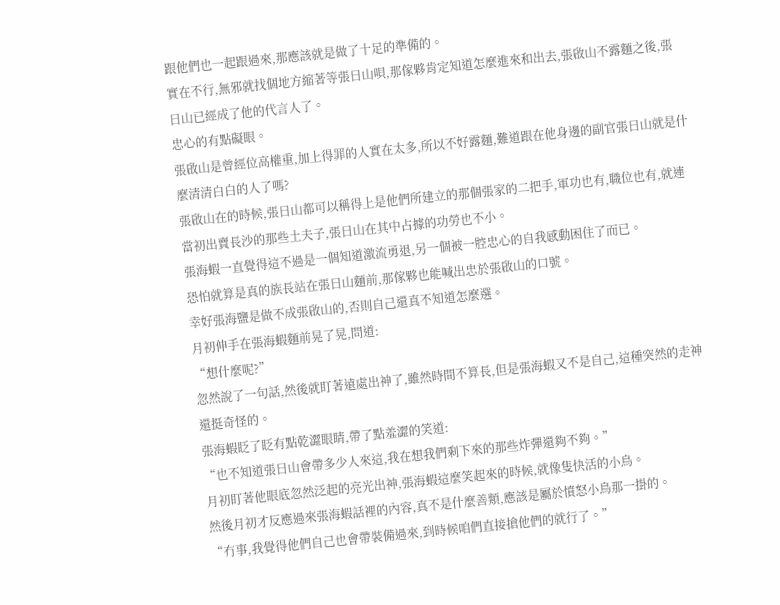跟他們也一起跟過來,那應該就是做了十足的準備的。
實在不行,無邪就找個地方縮著等張日山唄,那傢夥肯定知道怎麼進來和出去,張啟山不露麵之後,張日山已經成了他的代言人了。
忠心的有點礙眼。
張啟山是曾經位高權重,加上得罪的人實在太多,所以不好露麵,難道跟在他身邊的副官張日山就是什麼清清白白的人了嗎?
張啟山在的時候,張日山都可以稱得上是他們所建立的那個張家的二把手,軍功也有,職位也有,就連當初出賣長沙的那些土夫子,張日山在其中占據的功勞也不小。
張海蝦一直覺得這不過是一個知道激流勇退,另一個被一腔忠心的自我感動困住了而已。
恐怕就算是真的族長站在張日山麵前,那傢夥也能喊出忠於張啟山的口號。
幸好張海鹽是做不成張啟山的,否則自己還真不知道怎麼選。
月初伸手在張海蝦麵前晃了晃,問道:
“想什麼呢?”
忽然說了一句話,然後就盯著遠處出神了,雖然時間不算長,但是張海蝦又不是自己,這種突然的走神還挺奇怪的。
張海蝦眨了眨有點乾澀眼睛,帶了點羞澀的笑道:
“也不知道張日山會帶多少人來這,我在想我們剩下來的那些炸彈還夠不夠。”
月初盯著他眼底忽然泛起的亮光出神,張海蝦這麼笑起來的時候,就像隻快活的小鳥。
然後月初才反應過來張海蝦話裡的內容,真不是什麼善類,應該是屬於憤怒小鳥那一掛的。
“冇事,我覺得他們自己也會帶裝備過來,到時候咱們直接搶他們的就行了。”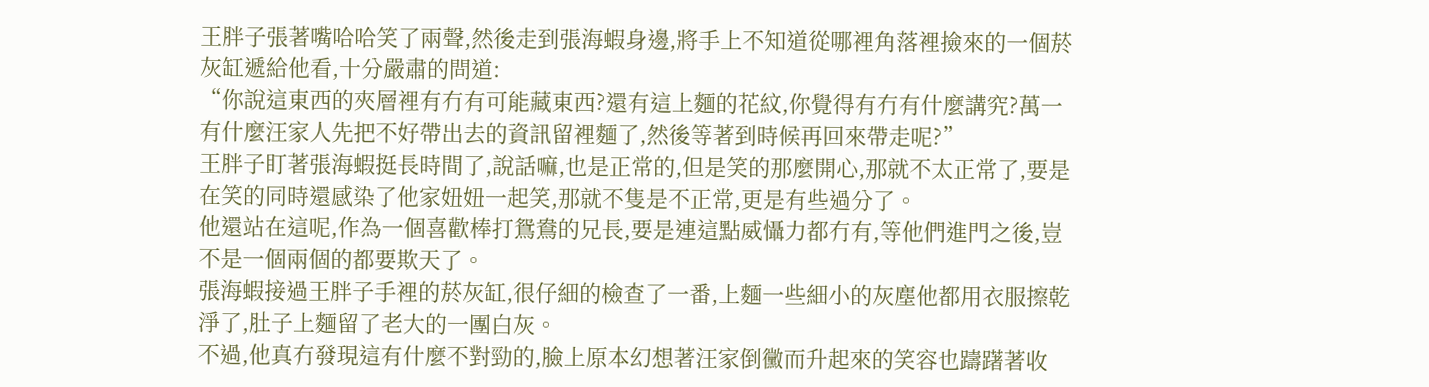王胖子張著嘴哈哈笑了兩聲,然後走到張海蝦身邊,將手上不知道從哪裡角落裡撿來的一個菸灰缸遞給他看,十分嚴肅的問道:
“你說這東西的夾層裡有冇有可能藏東西?還有這上麵的花紋,你覺得有冇有什麼講究?萬一有什麼汪家人先把不好帶出去的資訊留裡麵了,然後等著到時候再回來帶走呢?”
王胖子盯著張海蝦挺長時間了,說話嘛,也是正常的,但是笑的那麼開心,那就不太正常了,要是在笑的同時還感染了他家妞妞一起笑,那就不隻是不正常,更是有些過分了。
他還站在這呢,作為一個喜歡棒打鴛鴦的兄長,要是連這點威懾力都冇有,等他們進門之後,豈不是一個兩個的都要欺天了。
張海蝦接過王胖子手裡的菸灰缸,很仔細的檢查了一番,上麵一些細小的灰塵他都用衣服擦乾淨了,肚子上麵留了老大的一團白灰。
不過,他真冇發現這有什麼不對勁的,臉上原本幻想著汪家倒黴而升起來的笑容也躊躇著收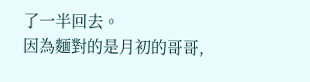了一半回去。
因為麵對的是月初的哥哥,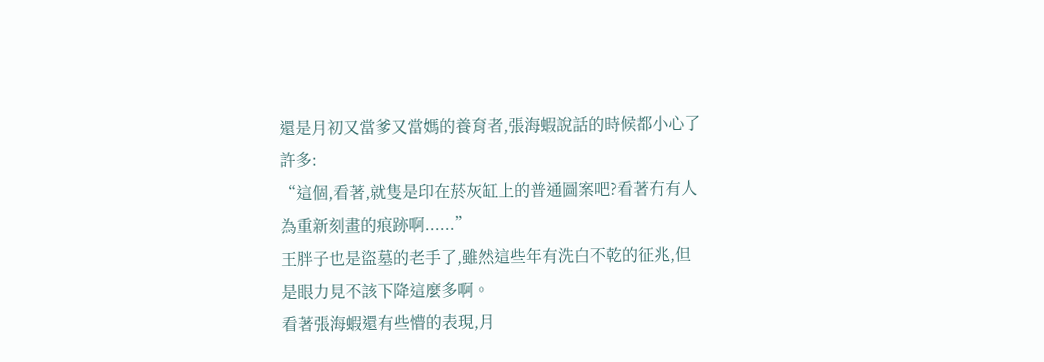還是月初又當爹又當媽的養育者,張海蝦說話的時候都小心了許多:
“這個,看著,就隻是印在菸灰缸上的普通圖案吧?看著冇有人為重新刻畫的痕跡啊......”
王胖子也是盜墓的老手了,雖然這些年有洗白不乾的征兆,但是眼力見不該下降這麼多啊。
看著張海蝦還有些懵的表現,月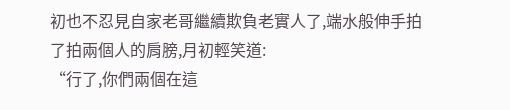初也不忍見自家老哥繼續欺負老實人了,端水般伸手拍了拍兩個人的肩膀,月初輕笑道:
“行了,你們兩個在這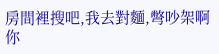房間裡搜吧,我去對麵,彆吵架啊你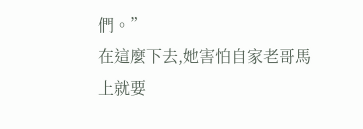們。”
在這麼下去,她害怕自家老哥馬上就要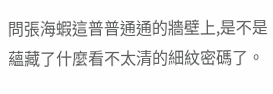問張海蝦這普普通通的牆壁上,是不是蘊藏了什麼看不太清的細紋密碼了。